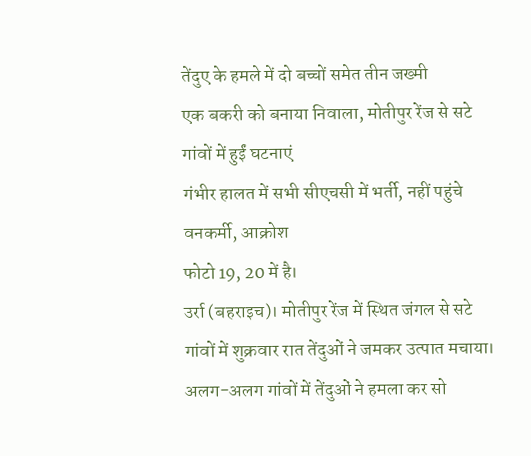तेंदुए के हमले में दो बच्चों समेत तीन जख्मी
एक बकरी को बनाया निवाला, मोतीपुर रेंज से सटे गांवों में हुईं घटनाएं
गंभीर हालत में सभी सीएचसी में भर्ती, नहीं पहुंचे वनकर्मी, आक्रोश
फोटो 19, 20 में है।
उर्रा (बहराइच)। मोतीपुर रेंज में स्थित जंगल से सटे गांवों में शुक्रवार रात तेंदुओं ने जमकर उत्पात मचाया। अलग-अलग गांवों में तेंदुओं ने हमला कर सो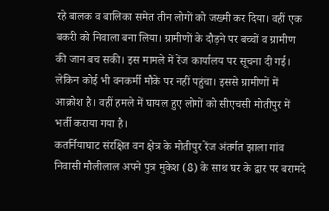रहे बालक व बालिका समेत तीन लोगों को जख्मी कर दिया। वहीं एक बकरी को निवाला बना लिया। ग्रामीणों के दौड़ने पर बच्चों व ग्रामीण की जान बच सकी। इस मामले में रेंज कार्यालय पर सूचना दी गई। लेकिन कोई भी वनकर्मी मौके पर नहीं पहुंचा। इससे ग्रामीणों में आक्रोश है। वहीं हमले में घायल हुए लोगों को सीएचसी मोतीपुर में भर्ती कराया गया है।
कतर्नियाघाट संरक्षित वन क्षेत्र के मोतीपुर रेंज अंतर्गत झाला गांव निवासी मौलीलाल अपने पुत्र मुकेश (8) के साथ घर के द्वार पर बरामदे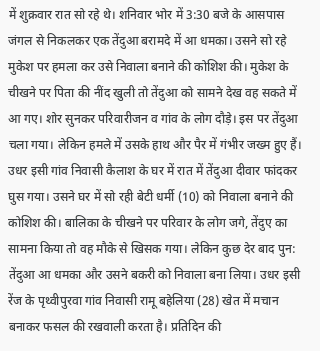में शुक्रवार रात सो रहे थे। शनिवार भोर में 3:30 बजे के आसपास जंगल से निकलकर एक तेंदुआ बरामदे में आ धमका। उसने सो रहे मुकेश पर हमला कर उसे निवाला बनाने की कोशिश की। मुकेश के चीखने पर पिता की नींद खुली तो तेंदुआ को सामने देख वह सकते में आ गए। शोर सुनकर परिवारीजन व गांव के लोग दौड़े। इस पर तेंदुआ चला गया। लेकिन हमले में उसके हाथ और पैर में गंभीर जख्म हुए हैं। उधर इसी गांव निवासी कैलाश के घर में रात में तेंदुआ दीवार फांदकर घुस गया। उसने घर में सो रही बेटी धर्मी (10) को निवाला बनाने की कोशिश की। बालिका के चीखने पर परिवार के लोग जगे, तेंदुए का सामना किया तो वह मौके से खिसक गया। लेकिन कुछ देर बाद पुन: तेंदुआ आ धमका और उसने बकरी को निवाला बना लिया। उधर इसी रेंज के पृथ्वीपुरवा गांव निवासी रामू बहेलिया (28) खेत में मचान बनाकर फसल की रखवाली करता है। प्रतिदिन की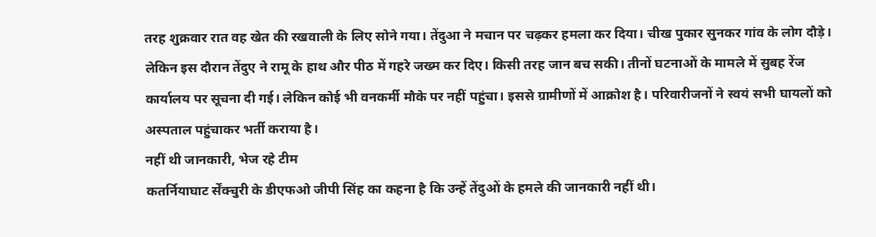तरह शुक्रवार रात वह खेत की रखवाली के लिए सोने गया। तेंदुआ ने मचान पर चढ़कर हमला कर दिया। चीख पुकार सुनकर गांव के लोग दौड़े। लेकिन इस दौरान तेंदुए ने रामू के हाथ और पीठ में गहरे जख्म कर दिए। किसी तरह जान बच सकी। तीनों घटनाओं के मामले में सुबह रेंज कार्यालय पर सूचना दी गई। लेकिन कोई भी वनकर्मी मौके पर नहीं पहुंचा। इससे ग्रामीणों में आक्रोश है। परिवारीजनों ने स्वयं सभी घायलों को अस्पताल पहुंचाकर भर्ती कराया है।
नहीं थी जानकारी, भेज रहे टीम
कतर्नियाघाट र्सेंक्चुरी के डीएफओ जीपी सिंह का कहना है कि उन्हें तेंदुओं के हमले की जानकारी नहीं थी।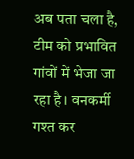अब पता चला है, टीम को प्रभावित गांवों में भेजा जा रहा है। वनकर्मी गश्त कर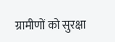ग्रामीणों को सुरक्षा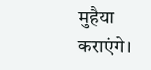मुहैया कराएंगे।